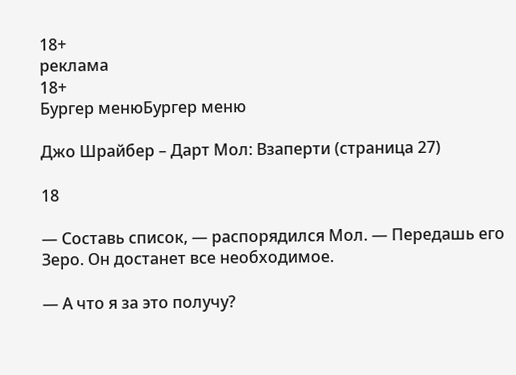18+
реклама
18+
Бургер менюБургер меню

Джо Шрайбер – Дарт Мол: Взаперти (страница 27)

18

— Составь список, — распорядился Мол. — Передашь его Зеро. Он достанет все необходимое.

— А что я за это получу?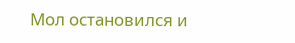Мол остановился и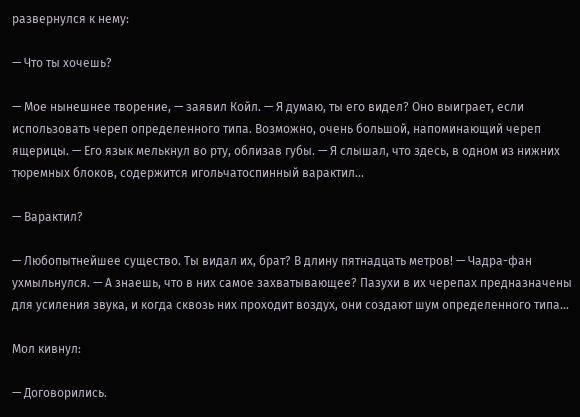развернулся к нему:

— Что ты хочешь?

— Мое нынешнее творение, — заявил Койл. — Я думаю, ты его видел? Оно выиграет, если использовать череп определенного типа. Возможно, очень большой, напоминающий череп ящерицы. — Его язык мелькнул во рту, облизав губы. — Я слышал, что здесь, в одном из нижних тюремных блоков, содержится игольчатоспинный варактил...

— Варактил?

— Любопытнейшее существо. Ты видал их, брат? В длину пятнадцать метров! — Чадра-фан ухмыльнулся. — А знаешь, что в них самое захватывающее? Пазухи в их черепах предназначены для усиления звука, и когда сквозь них проходит воздух, они создают шум определенного типа...

Мол кивнул:

— Договорились.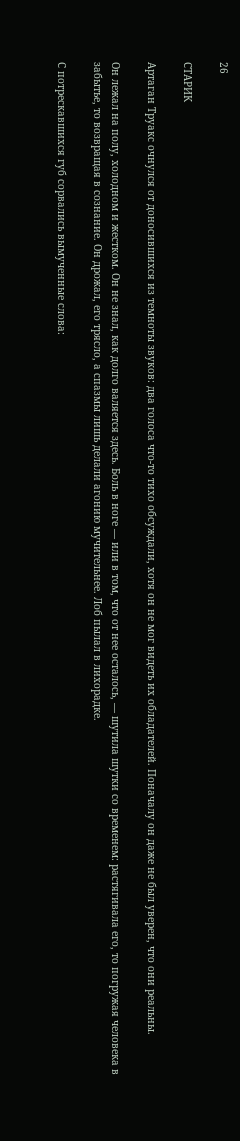26

СТАРИК

Артаган Труакс очнулся от доносившихся из темноты звуков: два голоса что-то тихо обсуждали, хотя он не мог видеть их обладателей. Поначалу он даже не был уверен, что они реальны.

Он лежал на полу, холодном и жестком. Он не знал, как долго валяется здесь. Боль в ноге — или в том, что от нее осталось, — шутила шутки со временем: растягивала его, то погружая человека в забытье, то возвращая в сознание. Он дрожал, его трясло, а спазмы лишь делали агонию мучительнее. Лоб пылал в лихорадке.

С потрескавшихся губ сорвались вымученные слова: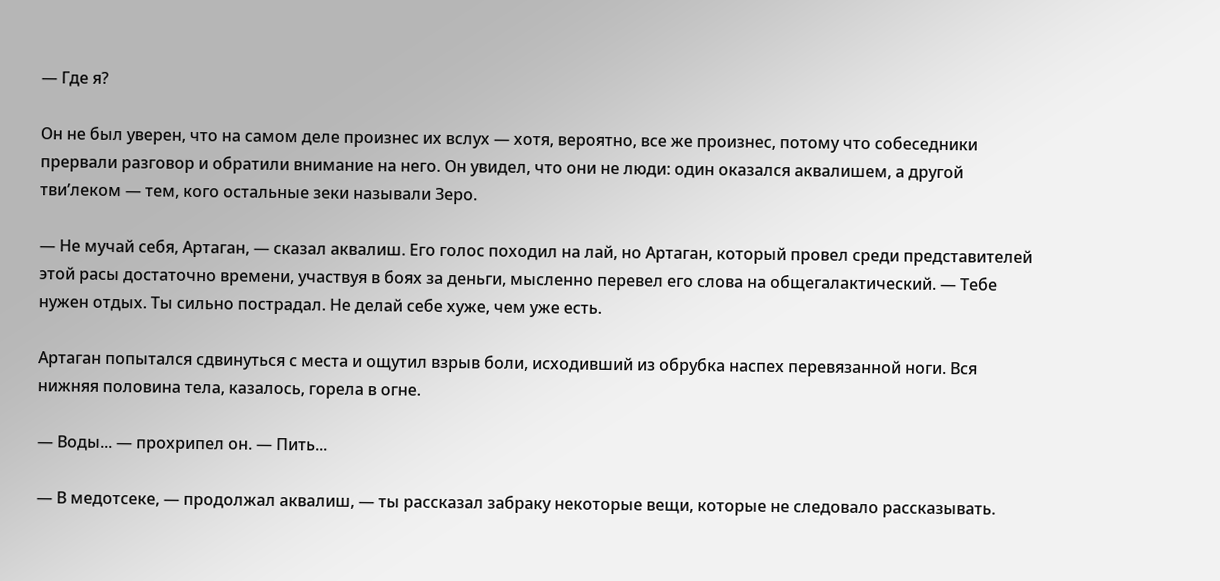— Где я?

Он не был уверен, что на самом деле произнес их вслух — хотя, вероятно, все же произнес, потому что собеседники прервали разговор и обратили внимание на него. Он увидел, что они не люди: один оказался аквалишем, а другой тви’леком — тем, кого остальные зеки называли Зеро.

— Не мучай себя, Артаган, — сказал аквалиш. Его голос походил на лай, но Артаган, который провел среди представителей этой расы достаточно времени, участвуя в боях за деньги, мысленно перевел его слова на общегалактический. — Тебе нужен отдых. Ты сильно пострадал. Не делай себе хуже, чем уже есть.

Артаган попытался сдвинуться с места и ощутил взрыв боли, исходивший из обрубка наспех перевязанной ноги. Вся нижняя половина тела, казалось, горела в огне.

— Воды... — прохрипел он. — Пить...

— В медотсеке, — продолжал аквалиш, — ты рассказал забраку некоторые вещи, которые не следовало рассказывать.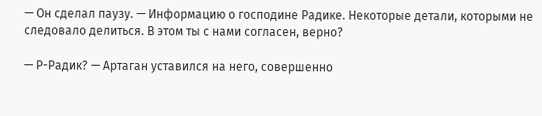— Он сделал паузу. — Информацию о господине Радике. Некоторые детали, которыми не следовало делиться. В этом ты с нами согласен, верно?

— Р-Радик? — Артаган уставился на него, совершенно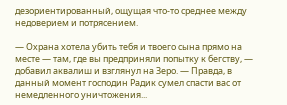дезориентированный, ощущая что-то среднее между недоверием и потрясением.

— Охрана хотела убить тебя и твоего сына прямо на месте — там, где вы предприняли попытку к бегству, — добавил аквалиш и взглянул на Зеро. — Правда, в данный момент господин Радик сумел спасти вас от немедленного уничтожения...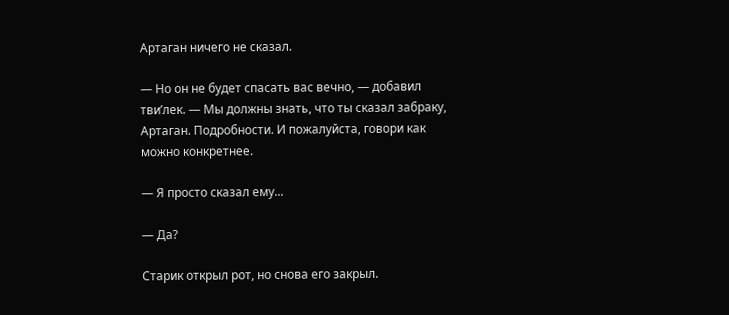Артаган ничего не сказал.

— Но он не будет спасать вас вечно, — добавил тви’лек. — Мы должны знать, что ты сказал забраку, Артаган. Подробности. И пожалуйста, говори как можно конкретнее.

— Я просто сказал ему...

— Да?

Старик открыл рот, но снова его закрыл.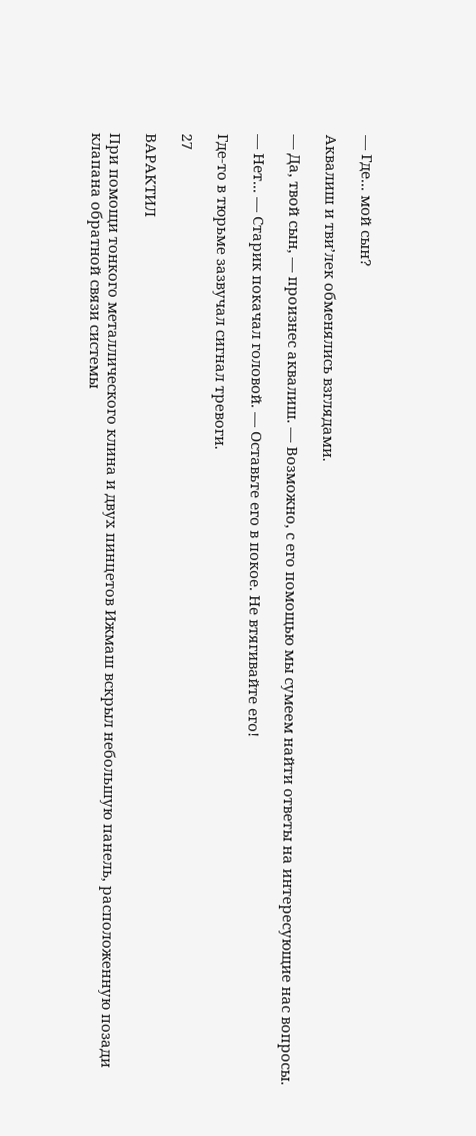— Где... мой сын?

Аквалиш и тви’лек обменялись взглядами.

— Да, твой сын, — произнес аквалиш. — Возможно, с его помощью мы сумеем найти ответы на интересующие нас вопросы.

— Нет... — Старик покачал головой. — Оставьте его в покое. Не втягивайте его!

Где-то в тюрьме зазвучал сигнал тревоги.

27

ВАРАКТИЛ

При помощи тонкого металлического клина и двух пинцетов Ижмаш вскрыл небольшую панель, расположенную позади клапана обратной связи системы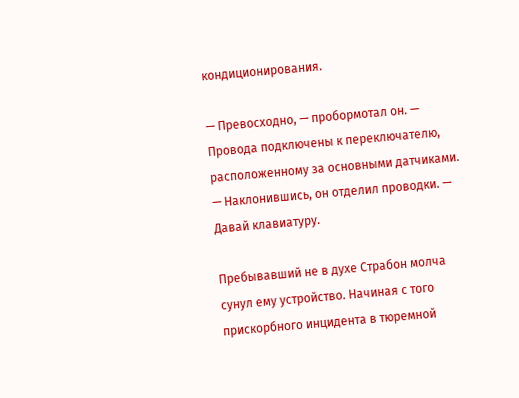кондиционирования.

— Превосходно, — пробормотал он. — Провода подключены к переключателю, расположенному за основными датчиками. — Наклонившись, он отделил проводки. — Давай клавиатуру.

Пребывавший не в духе Страбон молча сунул ему устройство. Начиная с того прискорбного инцидента в тюремной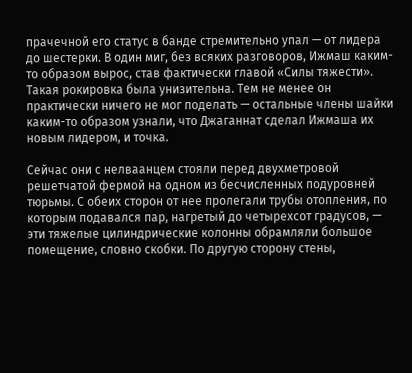прачечной его статус в банде стремительно упал — от лидера до шестерки. В один миг, без всяких разговоров, Ижмаш каким-то образом вырос, став фактически главой «Силы тяжести». Такая рокировка была унизительна. Тем не менее он практически ничего не мог поделать — остальные члены шайки каким-то образом узнали, что Джаганнат сделал Ижмаша их новым лидером, и точка.

Сейчас они с нелваанцем стояли перед двухметровой решетчатой фермой на одном из бесчисленных подуровней тюрьмы. С обеих сторон от нее пролегали трубы отопления, по которым подавался пар, нагретый до четырехсот градусов, — эти тяжелые цилиндрические колонны обрамляли большое помещение, словно скобки. По другую сторону стены,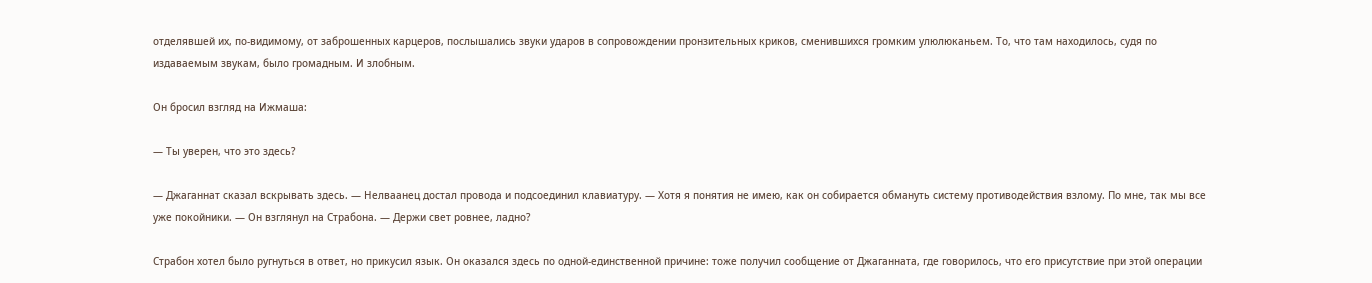отделявшей их, по-видимому, от заброшенных карцеров, послышались звуки ударов в сопровождении пронзительных криков, сменившихся громким улюлюканьем. То, что там находилось, судя по издаваемым звукам, было громадным. И злобным.

Он бросил взгляд на Ижмаша:

— Ты уверен, что это здесь?

— Джаганнат сказал вскрывать здесь. — Нелваанец достал провода и подсоединил клавиатуру. — Хотя я понятия не имею, как он собирается обмануть систему противодействия взлому. По мне, так мы все уже покойники. — Он взглянул на Страбона. — Держи свет ровнее, ладно?

Страбон хотел было ругнуться в ответ, но прикусил язык. Он оказался здесь по одной-единственной причине: тоже получил сообщение от Джаганната, где говорилось, что его присутствие при этой операции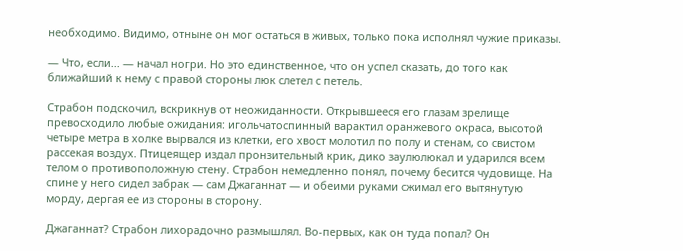необходимо. Видимо, отныне он мог остаться в живых, только пока исполнял чужие приказы.

— Что, если... — начал ногри. Но это единственное, что он успел сказать, до того как ближайший к нему с правой стороны люк слетел с петель.

Страбон подскочил, вскрикнув от неожиданности. Открывшееся его глазам зрелище превосходило любые ожидания: игольчатоспинный варактил оранжевого окраса, высотой четыре метра в холке вырвался из клетки, его хвост молотил по полу и стенам, со свистом рассекая воздух. Птицеящер издал пронзительный крик, дико заулюлюкал и ударился всем телом о противоположную стену. Страбон немедленно понял, почему бесится чудовище. На спине у него сидел забрак — сам Джаганнат — и обеими руками сжимал его вытянутую морду, дергая ее из стороны в сторону.

Джаганнат? Страбон лихорадочно размышлял. Во-первых, как он туда попал? Он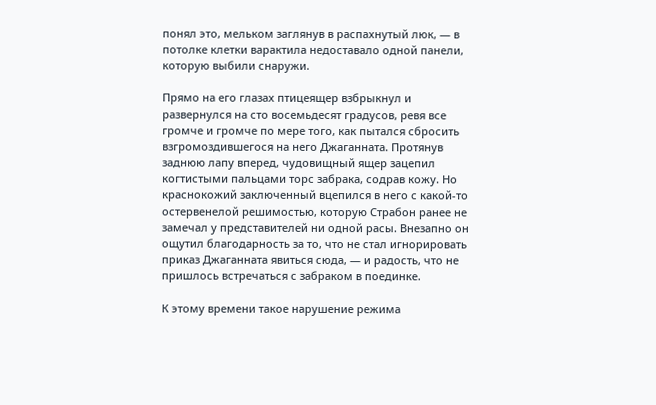понял это, мельком заглянув в распахнутый люк, — в потолке клетки варактила недоставало одной панели, которую выбили снаружи.

Прямо на его глазах птицеящер взбрыкнул и развернулся на сто восемьдесят градусов, ревя все громче и громче по мере того, как пытался сбросить взгромоздившегося на него Джаганната. Протянув заднюю лапу вперед, чудовищный ящер зацепил когтистыми пальцами торс забрака, содрав кожу. Но краснокожий заключенный вцепился в него с какой-то остервенелой решимостью, которую Страбон ранее не замечал у представителей ни одной расы. Внезапно он ощутил благодарность за то, что не стал игнорировать приказ Джаганната явиться сюда, — и радость, что не пришлось встречаться с забраком в поединке.

К этому времени такое нарушение режима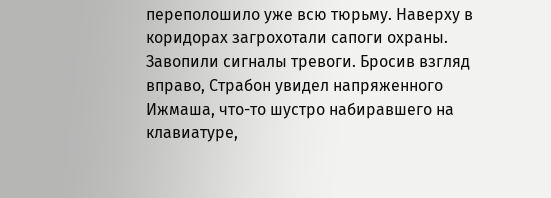переполошило уже всю тюрьму. Наверху в коридорах загрохотали сапоги охраны. Завопили сигналы тревоги. Бросив взгляд вправо, Страбон увидел напряженного Ижмаша, что-то шустро набиравшего на клавиатуре,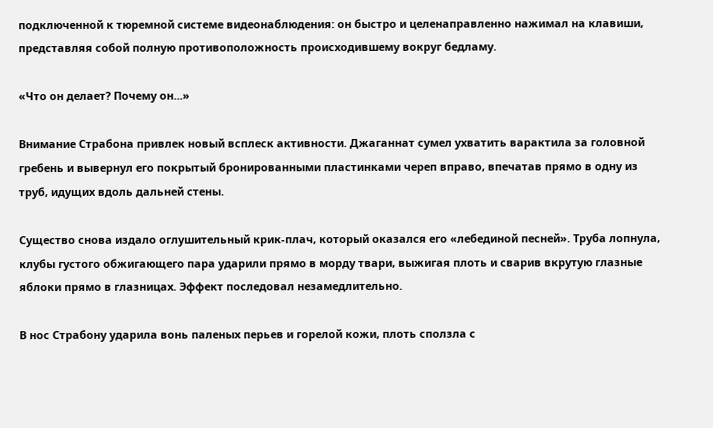подключенной к тюремной системе видеонаблюдения: он быстро и целенаправленно нажимал на клавиши, представляя собой полную противоположность происходившему вокруг бедламу.

«Что он делает? Почему он...»

Внимание Страбона привлек новый всплеск активности. Джаганнат сумел ухватить варактила за головной гребень и вывернул его покрытый бронированными пластинками череп вправо, впечатав прямо в одну из труб, идущих вдоль дальней стены.

Существо снова издало оглушительный крик-плач, который оказался его «лебединой песней». Труба лопнула, клубы густого обжигающего пара ударили прямо в морду твари, выжигая плоть и сварив вкрутую глазные яблоки прямо в глазницах. Эффект последовал незамедлительно.

В нос Страбону ударила вонь паленых перьев и горелой кожи, плоть сползла с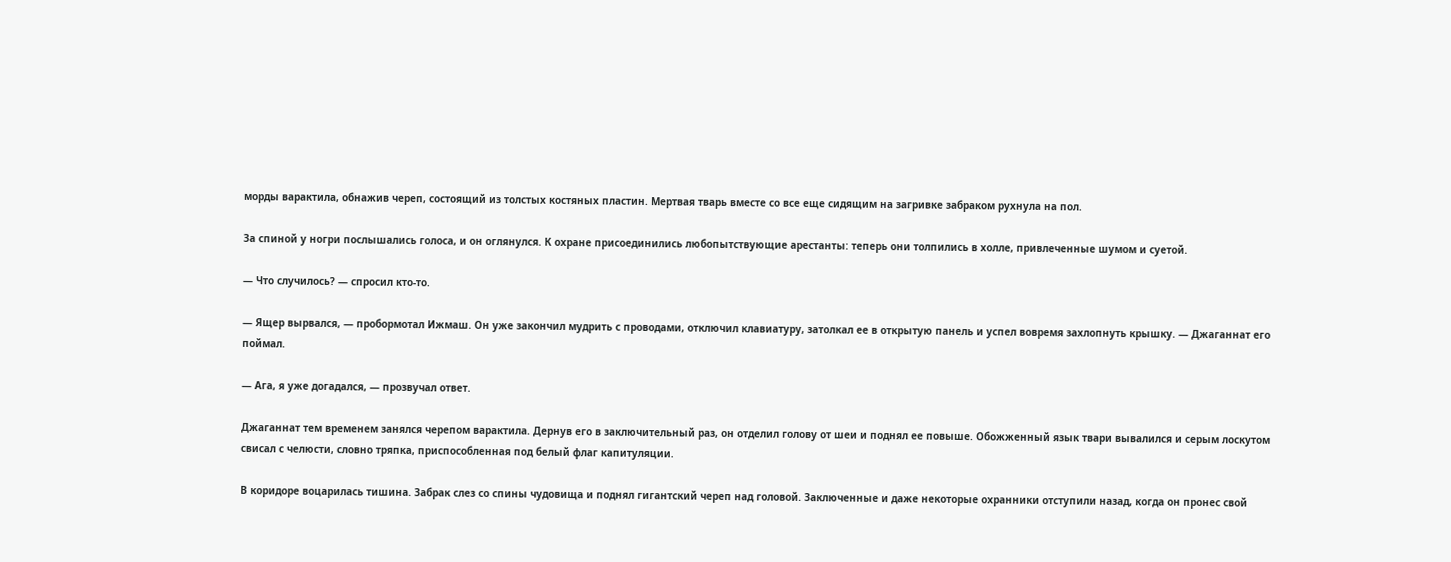морды варактила, обнажив череп, состоящий из толстых костяных пластин. Мертвая тварь вместе со все еще сидящим на загривке забраком рухнула на пол.

За спиной у ногри послышались голоса, и он оглянулся. К охране присоединились любопытствующие арестанты: теперь они толпились в холле, привлеченные шумом и суетой.

— Что случилось? — спросил кто-то.

— Ящер вырвался, — пробормотал Ижмаш. Он уже закончил мудрить с проводами, отключил клавиатуру, затолкал ее в открытую панель и успел вовремя захлопнуть крышку. — Джаганнат его поймал.

— Ага, я уже догадался, — прозвучал ответ.

Джаганнат тем временем занялся черепом варактила. Дернув его в заключительный раз, он отделил голову от шеи и поднял ее повыше. Обожженный язык твари вывалился и серым лоскутом свисал с челюсти, словно тряпка, приспособленная под белый флаг капитуляции.

В коридоре воцарилась тишина. Забрак слез со спины чудовища и поднял гигантский череп над головой. Заключенные и даже некоторые охранники отступили назад, когда он пронес свой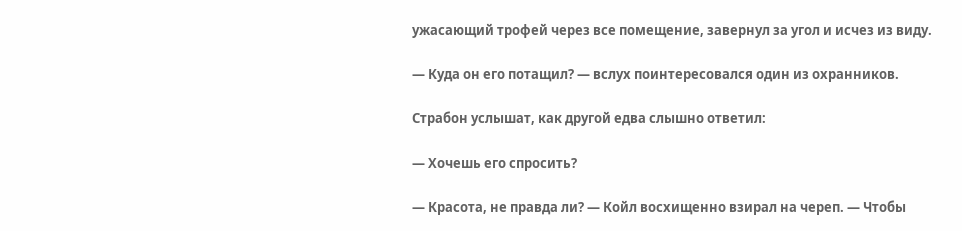ужасающий трофей через все помещение, завернул за угол и исчез из виду.

— Куда он его потащил? — вслух поинтересовался один из охранников.

Страбон услышат, как другой едва слышно ответил:

— Хочешь его спросить?

— Красота, не правда ли? — Койл восхищенно взирал на череп. — Чтобы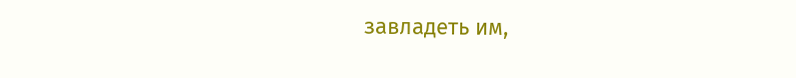завладеть им,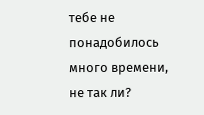тебе не понадобилось много времени, не так ли?